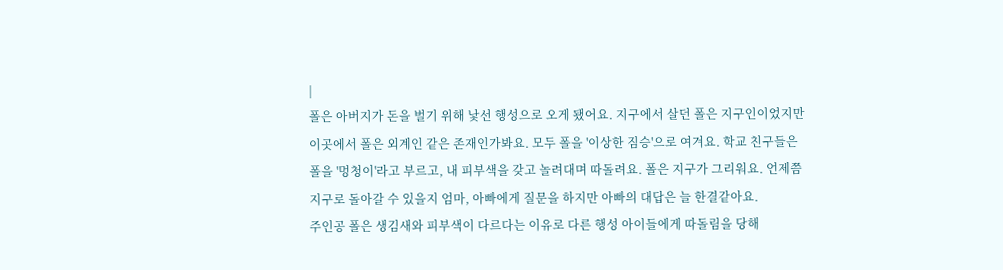|
폴은 아버지가 돈을 벌기 위해 낯선 행성으로 오게 됐어요. 지구에서 살던 폴은 지구인이었지만 이곳에서 폴은 외계인 같은 존재인가봐요. 모두 폴을 '이상한 짐승'으로 여겨요. 학교 친구들은 폴을 '멍청이'라고 부르고, 내 피부색을 갖고 놀려대며 따돌려요. 폴은 지구가 그리워요. 언제쯤 지구로 돌아갈 수 있을지 엄마, 아빠에게 질문을 하지만 아빠의 대답은 늘 한결같아요.
주인공 폴은 생김새와 피부색이 다르다는 이유로 다른 행성 아이들에게 따돌림을 당해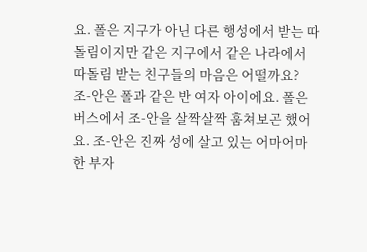요. 폴은 지구가 아닌 다른 행성에서 받는 따돌림이지만 같은 지구에서 같은 나라에서 따돌림 받는 친구들의 마음은 어떨까요?
조-안은 폴과 같은 반 여자 아이에요. 폴은 버스에서 조-안을 살짝살짝 훔쳐보곤 했어요. 조-안은 진짜 성에 살고 있는 어마어마 한 부자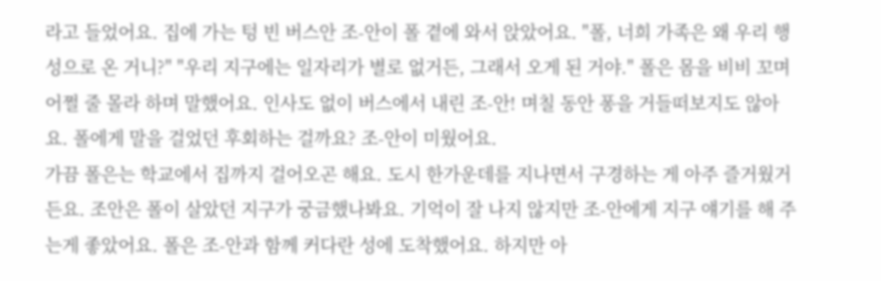라고 들었어요. 집에 가는 텅 빈 버스안 조-안이 폴 곁에 와서 앉았어요. "폴, 너희 가족은 왜 우리 행성으로 온 거니?" "우리 지구에는 일자리가 별로 없거든, 그래서 오게 된 거야." 폴은 몸을 비비 꼬며 어쩔 줄 몰라 하며 말했어요. 인사도 없이 버스에서 내린 조-안! 며칠 동안 퐁을 거들떠보지도 않아요. 폴에게 말을 걸었던 후회하는 걸까요? 조-안이 미웠어요.
가끔 폴은는 학교에서 집까지 걸어오곤 해요. 도시 한가운데를 지나면서 구경하는 게 아주 즐거웠거든요. 조안은 폴이 살았던 지구가 궁금했나봐요. 기억이 잘 나지 않지만 조-안에게 지구 얘기를 해 주는게 좋았어요. 폴은 조-안과 함께 커다란 성에 도착했어요. 하지만 아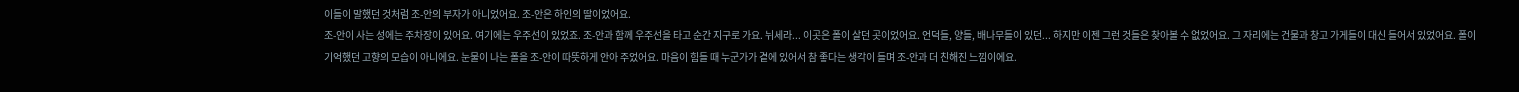이들이 말했던 것처럼 조-안의 부자가 아니었어요. 조-안은 하인의 딸이었어요.
조-안이 사는 성에는 주차장이 있어요. 여기에는 우주선이 있었죠. 조-안과 함께 우주선을 타고 순간 지구로 가요. 뉘세라... 이곳은 폴이 살던 곳이었어요. 언덕들, 양들, 배나무들이 있던... 하지만 이젠 그런 것들은 찾아볼 수 없었어요. 그 자리에는 건물과 창고 가게들이 대신 들어서 있었어요. 폴이 기억했던 고향의 모습이 아니에요. 눈물이 나는 폴을 조-안이 따뜻하게 안아 주었어요. 마음이 힘들 때 누군가가 곁에 있어서 참 좋다는 생각이 들며 조-안과 더 친해진 느낌이에요.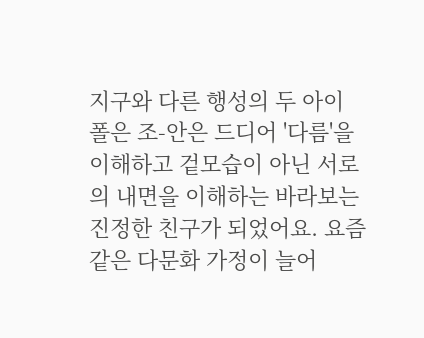지구와 다른 행성의 두 아이 폴은 조-안은 드디어 '다름'을 이해하고 겉모습이 아닌 서로의 내면을 이해하는 바라보는 진정한 친구가 되었어요. 요즘 같은 다문화 가정이 늘어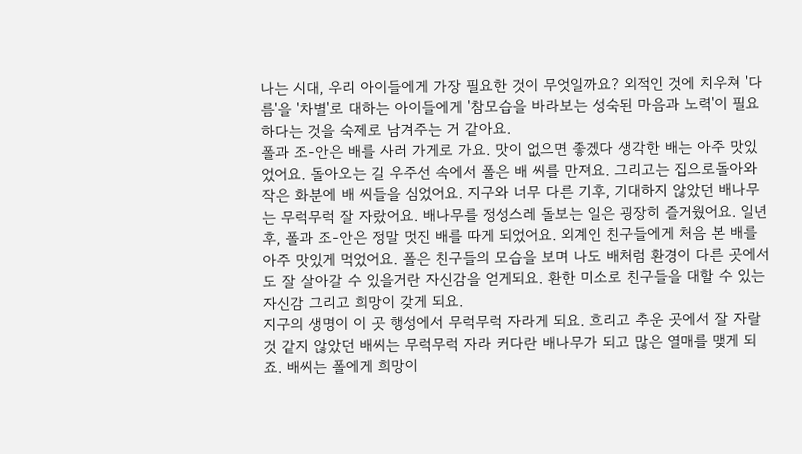나는 시대, 우리 아이들에게 가장 필요한 것이 무엇일까요? 외적인 것에 치우쳐 '다름'을 '차별'로 대하는 아이들에게 '참모습을 바라보는 성숙된 마음과 노력'이 필요하다는 것을 숙제로 남겨주는 거 같아요.
폴과 조-안은 배를 사러 가게로 가요. 맛이 없으면 좋겠다 생각한 배는 아주 맛있었어요. 돌아오는 길 우주선 속에서 폴은 배 씨를 만져요. 그리고는 집으로돌아와 작은 화분에 배 씨들을 심었어요. 지구와 너무 다른 기후, 기대하지 않았던 배나무는 무럭무럭 잘 자랐어요. 배나무를 정성스레 돌보는 일은 굉장히 즐거웠어요. 일년 후, 폴과 조-안은 정말 멋진 배를 따게 되었어요. 외계인 친구들에게 처음 본 배를 아주 맛있게 먹었어요. 폴은 친구들의 모습을 보며 나도 배처럼 환경이 다른 곳에서도 잘 살아갈 수 있을거란 자신감을 얻게되요. 환한 미소로 친구들을 대할 수 있는 자신감 그리고 희망이 갖게 되요.
지구의 생명이 이 곳 행성에서 무럭무럭 자라게 되요. 흐리고 추운 곳에서 잘 자랄 것 같지 않았던 배씨는 무럭무럭 자라 커다란 배나무가 되고 많은 열매를 맺게 되죠. 배씨는 폴에게 희망이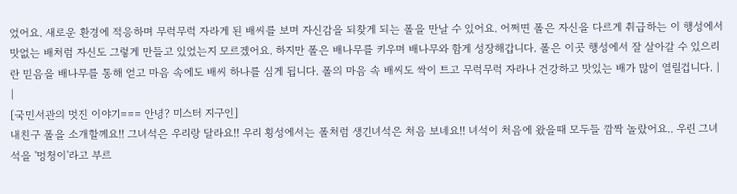었어요. 새로운 환경에 적응하며 무럭무럭 자라게 된 배씨를 보며 자신감을 되찾게 되는 폴을 만날 수 있어요. 어쩌면 폴은 자신을 다르게 취급하는 이 행성에서 맛없는 배처럼 자신도 그렇게 만들고 있었는지 모르겠어요. 하지만 폴은 배나무를 키우며 배나무와 함게 성장해갑니다. 폴은 이곳 행성에서 잘 살아갈 수 있으리란 믿음을 배나무를 통해 얻고 마음 속에도 배씨 하나를 심게 됩니다. 폴의 마음 속 배씨도 싹이 트고 무럭무럭 자라나 건강하고 맛있는 배가 많이 열릴겁니다. |
|
[국민서관의 멋진 이야기=== 안녕? 미스터 지구인]
내친구 폴을 소개할께요!! 그녀석은 우리랑 달라요!! 우리 횡성에서는 폴처럼 생긴녀석은 처음 보네요!! 녀석이 처음에 왔을때 모두들 깜짝 놀랐어요.. 우린 그녀석을 '멍청이'라고 부르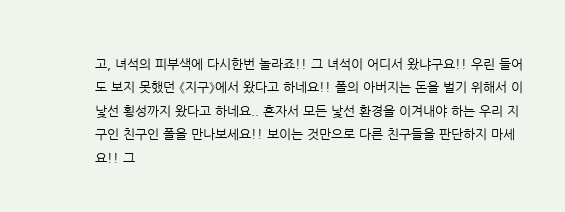고, 녀석의 피부색에 다시한번 놀라죠!! 그 녀석이 어디서 왔냐구요!! 우린 들어도 보지 못했던 《지구》에서 왔다고 하네요!! 폴의 아버지는 돈을 벌기 위해서 이 낯선 횡성까지 왔다고 하네요.. 혼자서 모든 낯선 환경을 이겨내야 하는 우리 지구인 친구인 폴을 만나보세요!! 보이는 것만으로 다른 친구들을 판단하지 마세요!! 그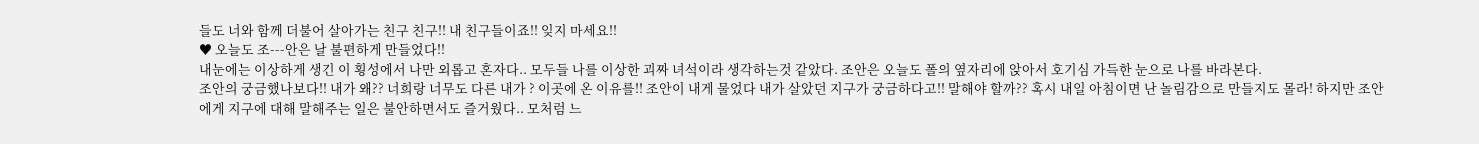들도 너와 함께 더불어 살아가는 친구 친구!! 내 친구들이죠!! 잊지 마세요!!
♥ 오늘도 조---안은 날 불편하게 만들었다!!
내눈에는 이상하게 생긴 이 횡성에서 나만 외롭고 혼자다.. 모두들 나를 이상한 괴짜 녀석이라 생각하는것 같았다. 조안은 오늘도 폴의 옆자리에 앉아서 호기심 가득한 눈으로 나를 바라본다.
조안의 궁금했나보다!! 내가 왜?? 너희랑 너무도 다른 내가 ? 이곳에 온 이유를!! 조안이 내게 물었다 내가 살았던 지구가 궁금하다고!! 말해야 할까?? 혹시 내일 아침이면 난 놀림감으로 만들지도 몰라! 하지만 조안에게 지구에 대해 말해주는 일은 불안하면서도 즐거웠다.. 모처럼 느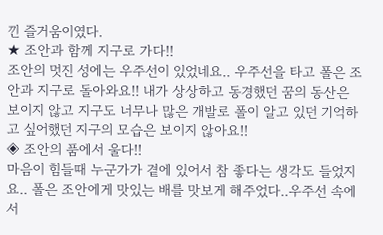낀 즐거움이였다.
★ 조안과 함께 지구로 가다!!
조안의 멋진 성에는 우주선이 있었네요.. 우주선을 타고 폴은 조안과 지구로 돌아와요!! 내가 상상하고 동경했던 꿈의 동산은 보이지 않고 지구도 너무나 많은 개발로 폴이 알고 있던 기억하고 싶어했던 지구의 모습은 보이지 않아요!!
◈ 조안의 품에서 울다!!
마음이 힘들때 누군가가 곁에 있어서 참 좋다는 생각도 들었지요.. 폴은 조안에게 맛있는 배를 맛보게 해주었다..우주선 속에서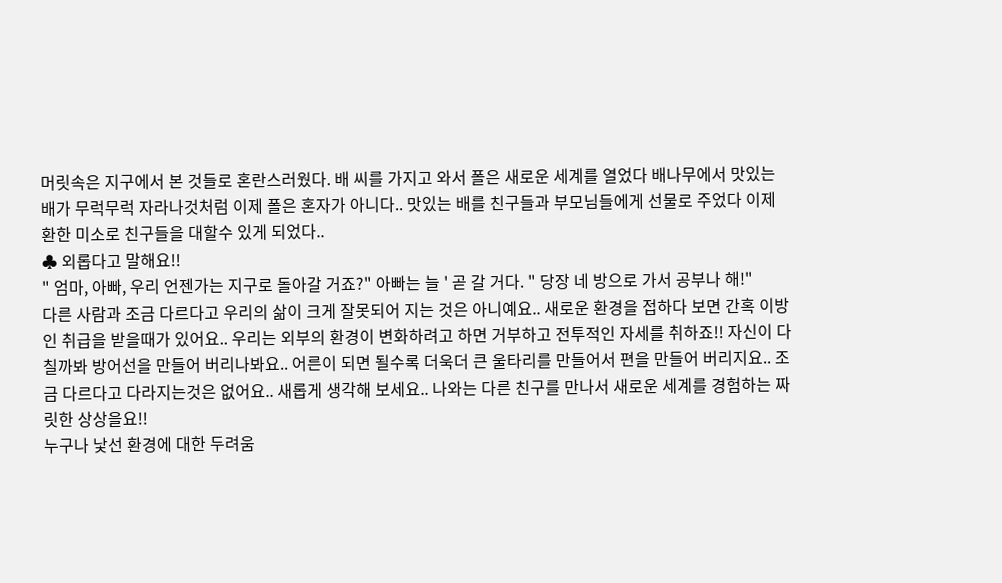머릿속은 지구에서 본 것들로 혼란스러웠다. 배 씨를 가지고 와서 폴은 새로운 세계를 열었다 배나무에서 맛있는 배가 무럭무럭 자라나것처럼 이제 폴은 혼자가 아니다.. 맛있는 배를 친구들과 부모님들에게 선물로 주었다 이제 환한 미소로 친구들을 대할수 있게 되었다..
♣ 외롭다고 말해요!!
" 엄마, 아빠, 우리 언젠가는 지구로 돌아갈 거죠?" 아빠는 늘 ' 곧 갈 거다. " 당장 네 방으로 가서 공부나 해!"
다른 사람과 조금 다르다고 우리의 삶이 크게 잘못되어 지는 것은 아니예요.. 새로운 환경을 접하다 보면 간혹 이방인 취급을 받을때가 있어요.. 우리는 외부의 환경이 변화하려고 하면 거부하고 전투적인 자세를 취하죠!! 자신이 다칠까봐 방어선을 만들어 버리나봐요.. 어른이 되면 될수록 더욱더 큰 울타리를 만들어서 편을 만들어 버리지요.. 조금 다르다고 다라지는것은 없어요.. 새롭게 생각해 보세요.. 나와는 다른 친구를 만나서 새로운 세계를 경험하는 짜릿한 상상을요!!
누구나 낯선 환경에 대한 두려움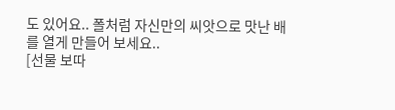도 있어요.. 폴처럼 자신만의 씨앗으로 맛난 배를 열게 만들어 보세요..
[선물 보따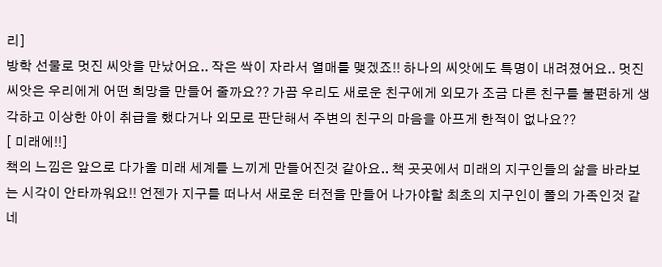리]
방학 선물로 멋진 씨앗을 만났어요.. 작은 싹이 자라서 열매를 맺겠죠!! 하나의 씨앗에도 특명이 내려졌어요.. 멋진 씨앗은 우리에게 어떤 희망을 만들어 줄까요?? 가끔 우리도 새로운 친구에게 외모가 조금 다른 친구를 불편하게 생각하고 이상한 아이 취급을 했다거나 외모로 판단해서 주변의 친구의 마음을 아프게 한적이 없나요??
[ 미래에!!]
책의 느낌은 앞으로 다가올 미래 세계를 느끼게 만들어진것 같아요.. 책 곳곳에서 미래의 지구인들의 삶을 바라보는 시각이 안타까워요!! 언젠가 지구를 떠나서 새로운 터전을 만들어 나가야할 최초의 지구인이 폴의 가족인것 같네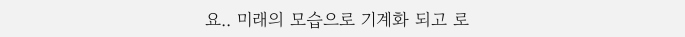요.. 미래의 모습으로 기계화 되고 로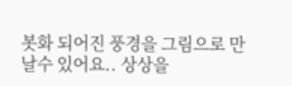봇화 되어진 풍경을 그림으로 만날수 있어요.. 상상을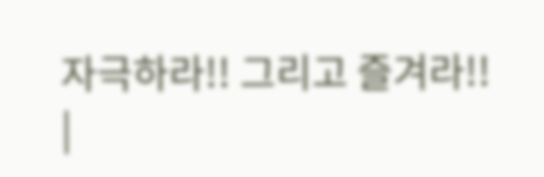자극하라!! 그리고 즐겨라!!
|